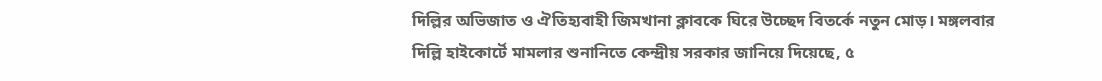দিল্লির অভিজাত ও ঐতিহ্যবাহী জিমখানা ক্লাবকে ঘিরে উচ্ছেদ বিতর্কে নতুন মোড়। মঙ্গলবার দিল্লি হাইকোর্টে মামলার শুনানিতে কেন্দ্রীয় সরকার জানিয়ে দিয়েছে, ৫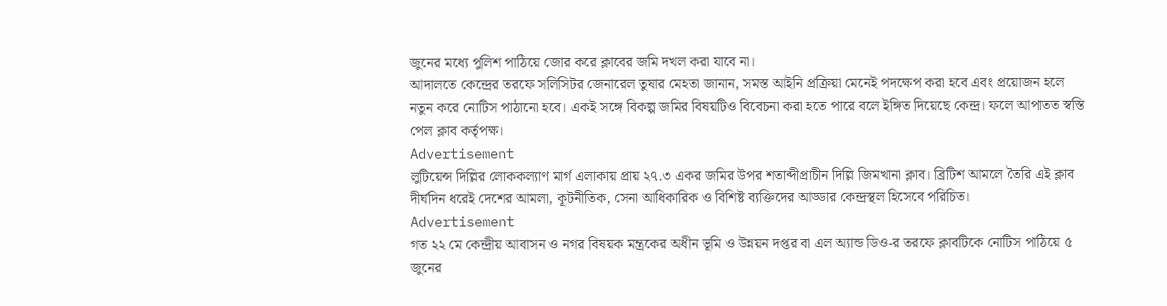জুনের মধ্যে পুলিশ পাঠিয়ে জোর করে ক্লাবের জমি দখল করা যাবে না।
আদালতে কেন্দ্রের তরফে সলিসিটর জেনারেল তুষার মেহতা জানান, সমস্ত আইনি প্রক্রিয়া মেনেই পদক্ষেপ করা হবে এবং প্রয়োজন হলে নতুন করে নোটিস পাঠানো হবে। একই সঙ্গে বিকল্প জমির বিষয়টিও বিবেচনা করা হতে পারে বলে ইঙ্গিত দিয়েছে কেন্দ্র। ফলে আপাতত স্বস্তি পেল ক্লাব কর্তৃপক্ষ।
Advertisement
লুটিয়েন্স দিল্লির লোককল্যাণ মার্গ এলাকায় প্রায় ২৭.৩ একর জমির উপর শতাব্দীপ্রাচীন দিল্লি জিমখানা ক্লাব। ব্রিটিশ আমলে তৈরি এই ক্লাব দীর্ঘদিন ধরেই দেশের আমলা, কূটনীতিক, সেনা আধিকারিক ও বিশিষ্ট ব্যক্তিদের আড্ডার কেন্দ্রস্থল হিসেবে পরিচিত।
Advertisement
গত ২২ মে কেন্দ্রীয় আবাসন ও নগর বিষয়ক মন্ত্রকের অধীন ভূমি ও উন্নয়ন দপ্তর বা এল অ্যান্ড ডিও-র তরফে ক্লাবটিকে নোটিস পাঠিয়ে ৫ জুনের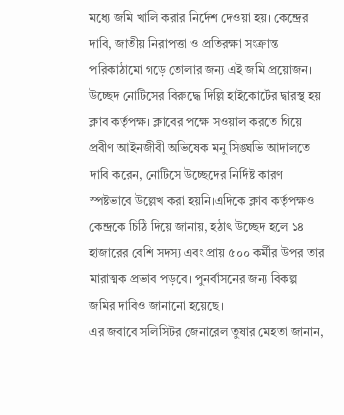মধ্যে জমি খালি করার নির্দেশ দেওয়া হয়। কেন্দ্রের দাবি, জাতীয় নিরাপত্তা ও প্রতিরক্ষা সংক্রান্ত পরিকাঠামো গড়ে তোলার জন্য এই জমি প্রয়োজন।
উচ্ছেদ নোটিসের বিরুদ্ধে দিল্লি হাইকোর্টের দ্বারস্থ হয় ক্লাব কর্তৃপক্ষ। ক্লাবের পক্ষে সওয়াল করতে গিয়ে প্রবীণ আইনজীবী অভিষেক মনু সিঙ্ঘভি আদালতে দাবি করেন, নোটিসে উচ্ছেদের নির্দিষ্ট কারণ স্পষ্টভাবে উল্লেখ করা হয়নি।এদিকে ক্লাব কর্তৃপক্ষও কেন্দ্রকে চিঠি দিয়ে জানায়, হঠাৎ উচ্ছেদ হলে ১৪ হাজারের বেশি সদস্য এবং প্রায় ৫০০ কর্মীর উপর তার মারাত্মক প্রভাব পড়বে। পুনর্বাসনের জন্য বিকল্প জমির দাবিও জানানো হয়েছে।
এর জবাবে সলিসিটর জেনারেল তুষার মেহতা জানান,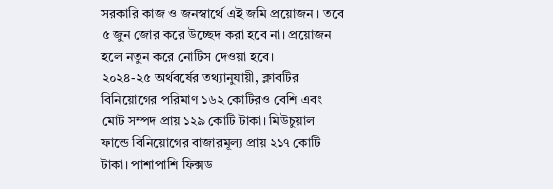সরকারি কাজ ও জনস্বার্থে এই জমি প্রয়োজন। তবে ৫ জুন জোর করে উচ্ছেদ করা হবে না। প্রয়োজন হলে নতুন করে নোটিস দেওয়া হবে।
২০২৪-২৫ অর্থবর্ষের তথ্যানুযায়ী, ক্লাবটির বিনিয়োগের পরিমাণ ১৬২ কোটিরও বেশি এবং মোট সম্পদ প্রায় ১২৯ কোটি টাকা। মিউচুয়াল ফান্ডে বিনিয়োগের বাজারমূল্য প্রায় ২১৭ কোটি টাকা। পাশাপাশি ফিক্সড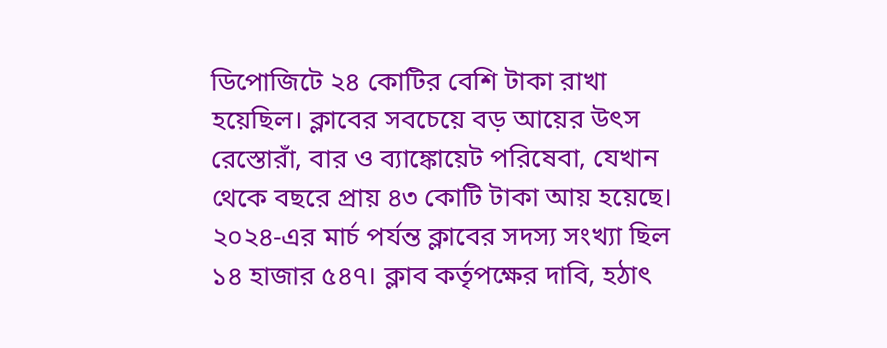ডিপোজিটে ২৪ কোটির বেশি টাকা রাখা হয়েছিল। ক্লাবের সবচেয়ে বড় আয়ের উৎস রেস্তোরাঁ, বার ও ব্যাঙ্কোয়েট পরিষেবা, যেখান থেকে বছরে প্রায় ৪৩ কোটি টাকা আয় হয়েছে।
২০২৪-এর মার্চ পর্যন্ত ক্লাবের সদস্য সংখ্যা ছিল ১৪ হাজার ৫৪৭। ক্লাব কর্তৃপক্ষের দাবি, হঠাৎ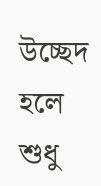উচ্ছেদ হলে শুধু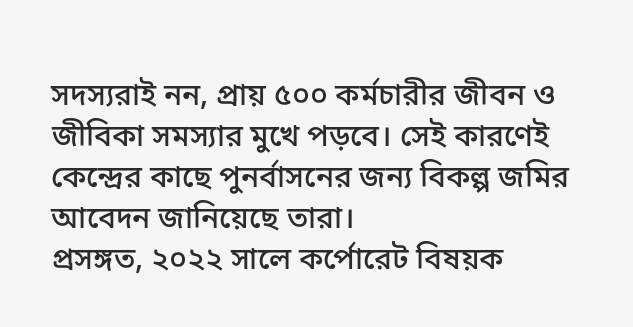সদস্যরাই নন, প্রায় ৫০০ কর্মচারীর জীবন ও জীবিকা সমস্যার মুখে পড়বে। সেই কারণেই কেন্দ্রের কাছে পুনর্বাসনের জন্য বিকল্প জমির আবেদন জানিয়েছে তারা।
প্রসঙ্গত, ২০২২ সালে কর্পোরেট বিষয়ক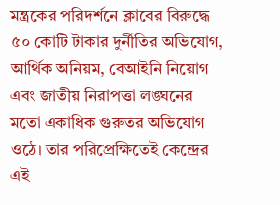মন্ত্রকের পরিদর্শনে ক্লাবের বিরুদ্ধে ৫০ কোটি টাকার দুর্নীতির অভিযোগ, আর্থিক অনিয়ম, বেআইনি নিয়োগ এবং জাতীয় নিরাপত্তা লঙ্ঘনের মতো একাধিক গুরুতর অভিযোগ ওঠে। তার পরিপ্রেক্ষিতেই কেন্দ্রের এই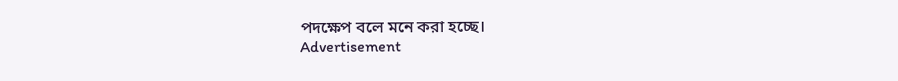পদক্ষেপ বলে মনে করা হচ্ছে।
Advertisement